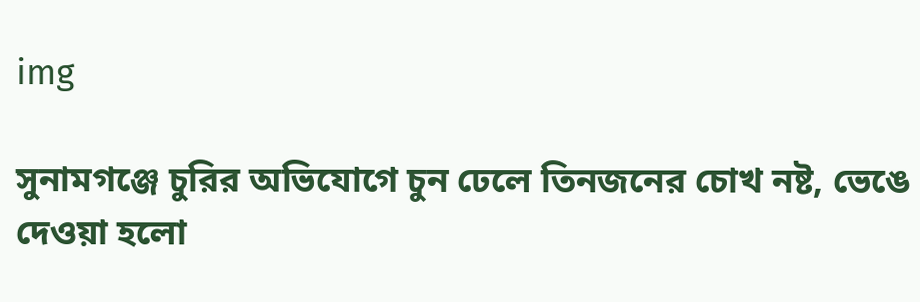img

সুনামগঞ্জে চুরির অভিযোগে চুন ঢেলে তিনজনের চোখ নষ্ট, ভেঙে দেওয়া হলো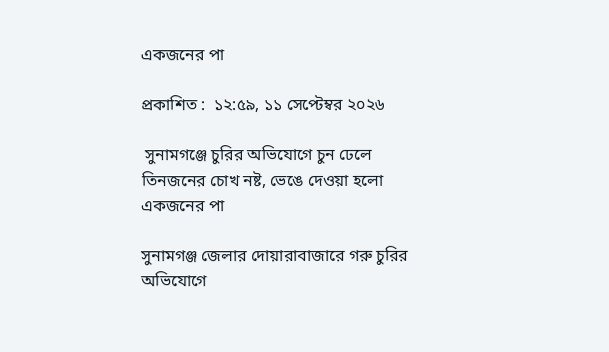একজনের পা

প্রকাশিত :  ১২:৫৯, ১১ সেপ্টেম্বর ২০২৬

 সুনামগঞ্জে চুরির অভিযোগে চুন ঢেলে তিনজনের চোখ নষ্ট, ভেঙে দেওয়া হলো একজনের পা

সুনামগঞ্জ জেলার দোয়ারাবাজারে গরু চুরির অভিযোগে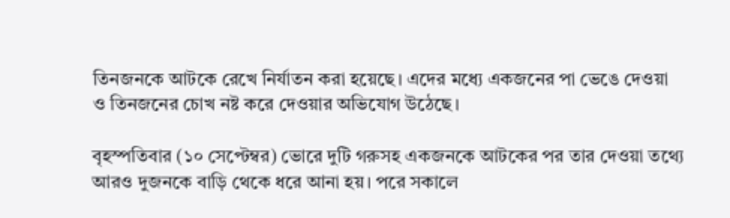তিনজনকে আটকে রেখে নির্যাতন করা হয়েছে। এদের মধ্যে একজনের পা ভেঙে দেওয়া ও তিনজনের চোখ নষ্ট করে দেওয়ার অভিযোগ উঠেছে।

বৃহস্পতিবার (১০ সেপ্টেম্বর) ভোরে দুটি গরুসহ একজনকে আটকের পর তার দেওয়া তথ্যে আরও দুজনকে বাড়ি থেকে ধরে আনা হয়। পরে সকালে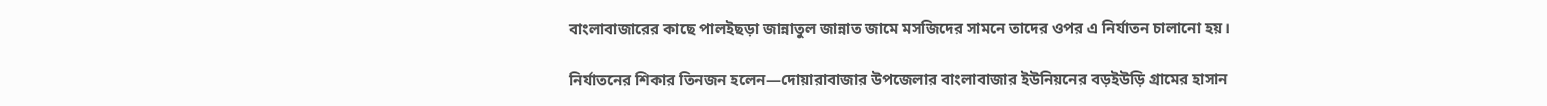বাংলাবাজারের কাছে পালইছড়া জান্নাতুল জান্নাত জামে মসজিদের সামনে তাদের ওপর এ নির্যাতন চালানো হয়।

নির্যাতনের শিকার তিনজন হলেন—দোয়ারাবাজার উপজেলার বাংলাবাজার ইউনিয়নের বড়ইউড়ি গ্রামের হাসান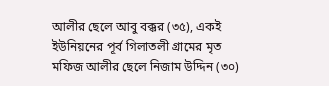আলীর ছেলে আবু বক্কর (৩৫), একই ইউনিয়নের পূর্ব গিলাতলী গ্রামের মৃত মফিজ আলীর ছেলে নিজাম উদ্দিন (৩০)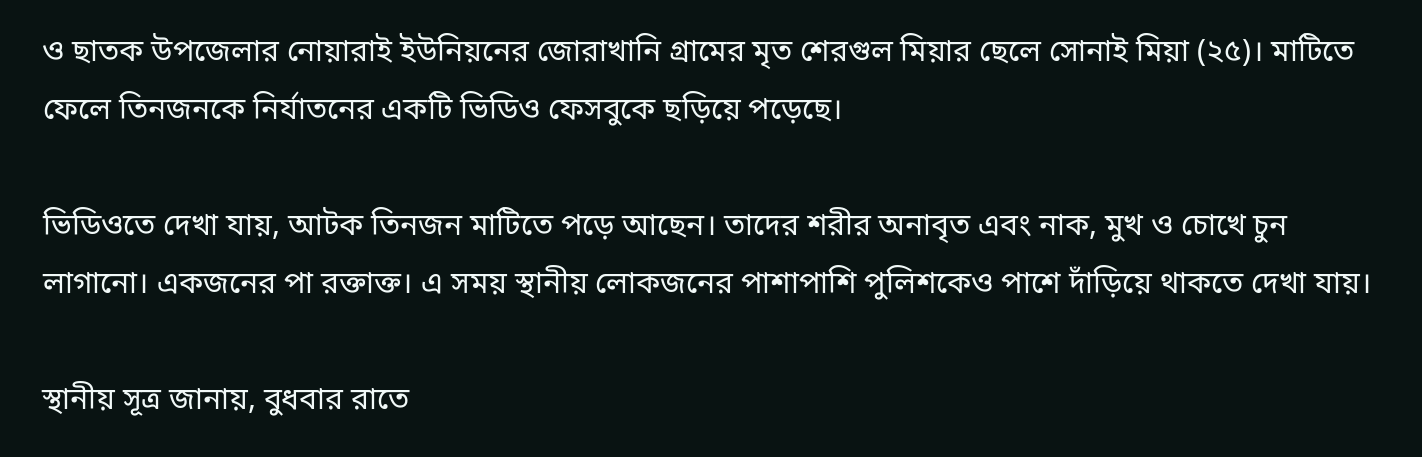ও ছাতক উপজেলার নোয়ারাই ইউনিয়নের জোরাখানি গ্রামের মৃত শেরগুল মিয়ার ছেলে সোনাই মিয়া (২৫)। মাটিতে ফেলে তিনজনকে নির্যাতনের একটি ভিডিও ফেসবুকে ছড়িয়ে পড়েছে।

ভিডিওতে দেখা যায়, আটক তিনজন মাটিতে পড়ে আছেন। তাদের শরীর অনাবৃত এবং নাক, মুখ ও চোখে চুন লাগানো। একজনের পা রক্তাক্ত। এ সময় স্থানীয় লোকজনের পাশাপাশি পুলিশকেও পাশে দাঁড়িয়ে থাকতে দেখা যায়।

স্থানীয় সূত্র জানায়, বুধবার রাতে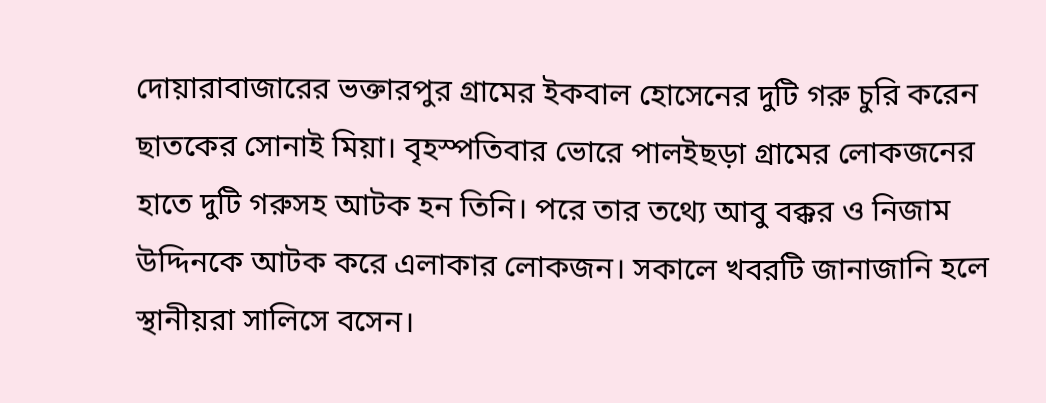দোয়ারাবাজারের ভক্তারপুর গ্রামের ইকবাল হোসেনের দুটি গরু চুরি করেন ছাতকের সোনাই মিয়া। বৃহস্পতিবার ভোরে পালইছড়া গ্রামের লোকজনের হাতে দুটি গরুসহ আটক হন তিনি। পরে তার তথ্যে আবু বক্কর ও নিজাম উদ্দিনকে আটক করে এলাকার লোকজন। সকালে খবরটি জানাজানি হলে স্থানীয়রা সালিসে বসেন।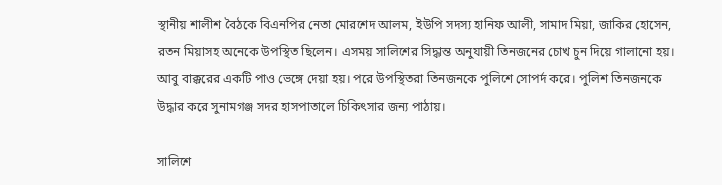স্থানীয় শালীশ বৈঠকে বিএনপির নেতা মোরশেদ আলম, ইউপি সদস্য হানিফ আলী, সামাদ মিয়া, জাকির হোসেন, রতন মিয়াসহ অনেকে উপস্থিত ছিলেন। এসময় সালিশের সিদ্ধান্ত অনুযায়ী তিনজনের চোখ চুন দিয়ে গালানো হয়। আবু বাক্করের একটি পাও ভেঙ্গে দেয়া হয়। পরে উপস্থিতরা তিনজনকে পুলিশে সোপর্দ করে। পুলিশ তিনজনকে উদ্ধার করে সুনামগঞ্জ সদর হাসপাতালে চিকিৎসার জন্য পাঠায়।

সালিশে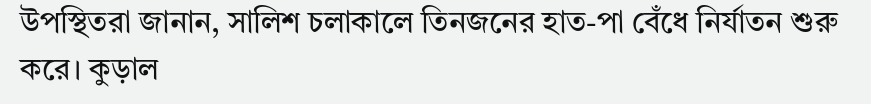উপস্থিতরা জানান, সালিশ চলাকালে তিনজনের হাত-পা বেঁধে নির্যাতন শুরু করে। কুড়াল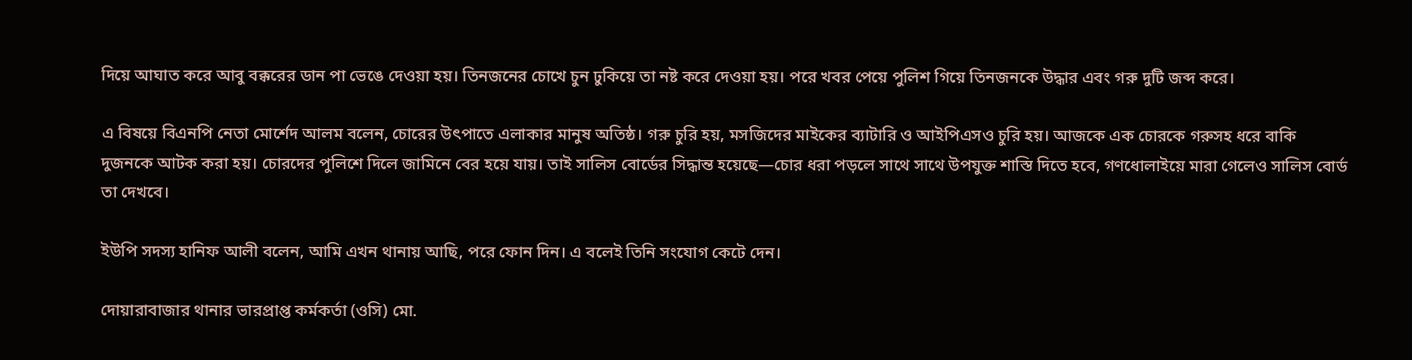দিয়ে আঘাত করে আবু বক্করের ডান পা ভেঙে দেওয়া হয়। তিনজনের চোখে চুন ঢুকিয়ে তা নষ্ট করে দেওয়া হয়। পরে খবর পেয়ে পুলিশ গিয়ে তিনজনকে উদ্ধার এবং গরু দুটি জব্দ করে।

এ বিষয়ে বিএনপি নেতা মোর্শেদ আলম বলেন, চোরের উৎপাতে এলাকার মানুষ অতিষ্ঠ। গরু চুরি হয়, মসজিদের মাইকের ব্যাটারি ও আইপিএসও চুরি হয়। আজকে এক চোরকে গরুসহ ধরে বাকি দুজনকে আটক করা হয়। চোরদের পুলিশে দিলে জামিনে বের হয়ে যায়। তাই সালিস বোর্ডের সিদ্ধান্ত হয়েছে—চোর ধরা পড়লে সাথে সাথে উপযুক্ত শাস্তি দিতে হবে, গণধোলাইয়ে মারা গেলেও সালিস বোর্ড তা দেখবে।

ইউপি সদস্য হানিফ আলী বলেন, আমি এখন থানায় আছি, পরে ফোন দিন। এ বলেই তিনি সংযোগ কেটে দেন।

দোয়ারাবাজার থানার ভারপ্রাপ্ত কর্মকর্তা (ওসি) মো.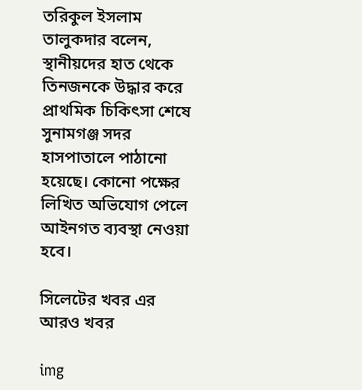তরিকুল ইসলাম তালুকদার বলেন, স্থানীয়দের হাত থেকে তিনজনকে উদ্ধার করে প্রাথমিক চিকিৎসা শেষে সুনামগঞ্জ সদর হাসপাতালে পাঠানো হয়েছে। কোনো পক্ষের লিখিত অভিযোগ পেলে আইনগত ব্যবস্থা নেওয়া হবে।

সিলেটের খবর এর আরও খবর

img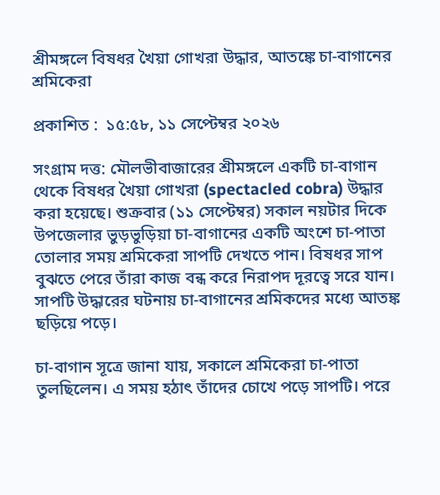শ্রীমঙ্গলে বিষধর খৈয়া গোখরা উদ্ধার, আতঙ্কে চা-বাগানের শ্রমিকেরা

প্রকাশিত :  ১৫:৫৮, ১১ সেপ্টেম্বর ২০২৬

সংগ্রাম দত্ত: মৌলভীবাজারের শ্রীমঙ্গলে একটি চা-বাগান থেকে বিষধর খৈয়া গোখরা (spectacled cobra) উদ্ধার করা হয়েছে। শুক্রবার (১১ সেপ্টেম্বর) সকাল নয়টার দিকে উপজেলার ভুড়ভুড়িয়া চা-বাগানের একটি অংশে চা-পাতা তোলার সময় শ্রমিকেরা সাপটি দেখতে পান। বিষধর সাপ বুঝতে পেরে তাঁরা কাজ বন্ধ করে নিরাপদ দূরত্বে সরে যান। সাপটি উদ্ধারের ঘটনায় চা-বাগানের শ্রমিকদের মধ্যে আতঙ্ক ছড়িয়ে পড়ে।

চা-বাগান সূত্রে জানা যায়, সকালে শ্রমিকেরা চা-পাতা তুলছিলেন। এ সময় হঠাৎ তাঁদের চোখে পড়ে সাপটি। পরে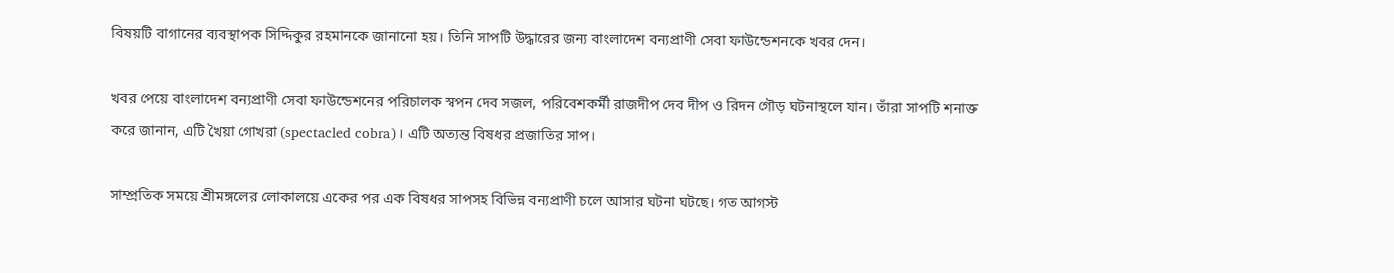বিষয়টি বাগানের ব্যবস্থাপক সিদ্দিকুর রহমানকে জানানো হয়। তিনি সাপটি উদ্ধারের জন্য বাংলাদেশ বন্যপ্রাণী সেবা ফাউন্ডেশনকে খবর দেন।

খবর পেয়ে বাংলাদেশ বন্যপ্রাণী সেবা ফাউন্ডেশনের পরিচালক স্বপন দেব সজল, পরিবেশকর্মী রাজদীপ দেব দীপ ও রিদন গৌড় ঘটনাস্থলে যান। তাঁরা সাপটি শনাক্ত করে জানান, এটি খৈয়া গোখরা (spectacled cobra)। এটি অত্যন্ত বিষধর প্রজাতির সাপ।

সাম্প্রতিক সময়ে শ্রীমঙ্গলের লোকালয়ে একের পর এক বিষধর সাপসহ বিভিন্ন বন্যপ্রাণী চলে আসার ঘটনা ঘটছে। গত আগস্ট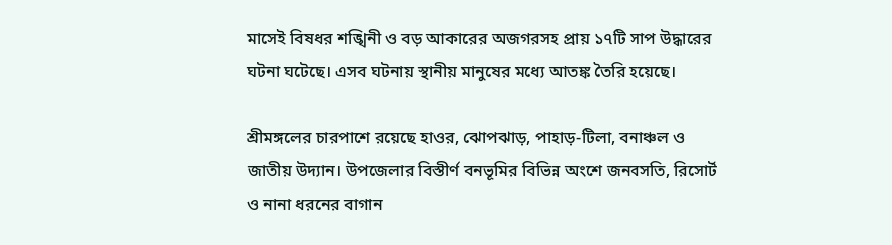মাসেই বিষধর শঙ্খিনী ও বড় আকারের অজগরসহ প্রায় ১৭টি সাপ উদ্ধারের ঘটনা ঘটেছে। এসব ঘটনায় স্থানীয় মানুষের মধ্যে আতঙ্ক তৈরি হয়েছে।

শ্রীমঙ্গলের চারপাশে রয়েছে হাওর, ঝোপঝাড়, পাহাড়-টিলা, বনাঞ্চল ও জাতীয় উদ্যান। উপজেলার বিস্তীর্ণ বনভূমির বিভিন্ন অংশে জনবসতি, রিসোর্ট ও নানা ধরনের বাগান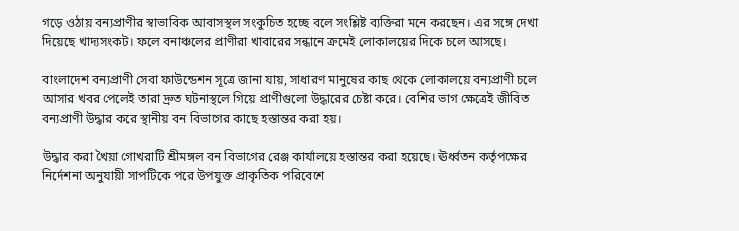গড়ে ওঠায় বন্যপ্রাণীর স্বাভাবিক আবাসস্থল সংকুচিত হচ্ছে বলে সংশ্লিষ্ট ব্যক্তিরা মনে করছেন। এর সঙ্গে দেখা দিয়েছে খাদ্যসংকট। ফলে বনাঞ্চলের প্রাণীরা খাবারের সন্ধানে ক্রমেই লোকালয়ের দিকে চলে আসছে।

বাংলাদেশ বন্যপ্রাণী সেবা ফাউন্ডেশন সূত্রে জানা যায়, সাধারণ মানুষের কাছ থেকে লোকালয়ে বন্যপ্রাণী চলে আসার খবর পেলেই তারা দ্রুত ঘটনাস্থলে গিয়ে প্রাণীগুলো উদ্ধারের চেষ্টা করে। বেশির ভাগ ক্ষেত্রেই জীবিত বন্যপ্রাণী উদ্ধার করে স্থানীয় বন বিভাগের কাছে হস্তান্তর করা হয়।

উদ্ধার করা খৈয়া গোখরাটি শ্রীমঙ্গল বন বিভাগের রেঞ্জ কার্যালয়ে হস্তান্তর করা হয়েছে। ঊর্ধ্বতন কর্তৃপক্ষের নির্দেশনা অনুযায়ী সাপটিকে পরে উপযুক্ত প্রাকৃতিক পরিবেশে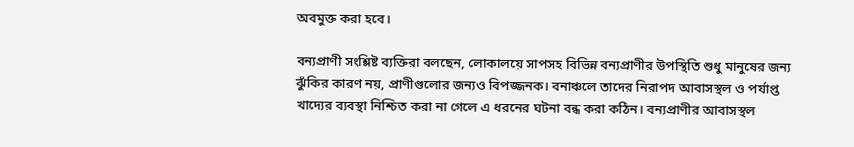অবমুক্ত করা হবে।

বন্যপ্রাণী সংশ্লিষ্ট ব্যক্তিরা বলছেন, লোকালয়ে সাপসহ বিভিন্ন বন্যপ্রাণীর উপস্থিতি শুধু মানুষের জন্য ঝুঁকির কারণ নয়, প্রাণীগুলোর জন্যও বিপজ্জনক। বনাঞ্চলে তাদের নিরাপদ আবাসস্থল ও পর্যাপ্ত খাদ্যের ব্যবস্থা নিশ্চিত করা না গেলে এ ধরনের ঘটনা বন্ধ করা কঠিন। বন্যপ্রাণীর আবাসস্থল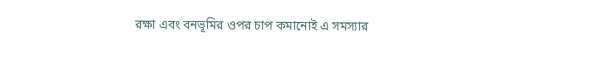রক্ষা এবং বনভূমির ওপর চাপ কমানোই এ সমস্যার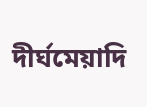দীর্ঘমেয়াদি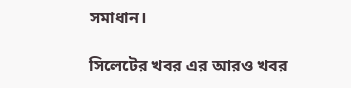সমাধান।

সিলেটের খবর এর আরও খবর